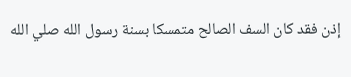إذن فقد كان السف الصالح متمسكا بسنة رسول الله صلي الله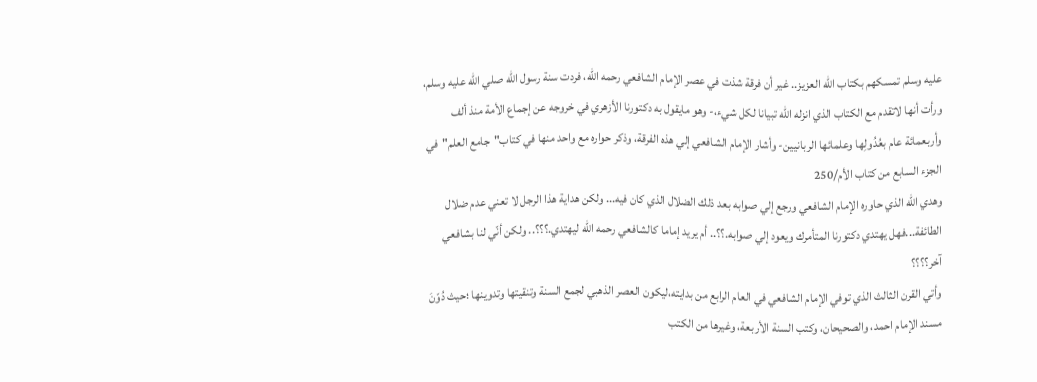عليه وسلم تمسكهم بكتاب الله العزيز.. غير أن فرقة شذت في عصر الإمام الشافعي رحمه الله، فردت سنة رسول الله صلي الله عليه وسلم، ورأت أنها لاتقدم مع الكتاب الذي انزله الله تبيانا لكل شيء،- وهو مايقول به دكتورنا الأزهري في خروجه عن إجماع الأمة منذ ألف وأربعمائة عام بعُدُولِها وعلمائها الربانيين- وأشار الإمام الشافعي إلي هذه الفرقة، وذكر حواره مع واحد منها في كتاب"جامع العلم"في الجزء السابع من كتاب الأم/250
وهدي الله الذي حاوره الإمام الشافعي ورجع إلي صوابه بعد ذلك الضلال الذي كان فيه... ولكن هداية هذا الرجل لا تعني عدم ضلال الطائفة...فهل يهتدي دكتورنا المتأمرك ويعود إلي صوابه.؟؟.. أم يريد إماما كالشافعي رحمه الله ليهتدي.؟؟؟.. ولكن أنّي لنا بشافعي آخر؟؟؟؟
وأتي القرن الثالث الذي توفي الإمام الشافعي في العام الرابع من بدايته،ليكون العصر الذهبي لجمع السنة وتنقيتها وتدوينها ؛حيث دُوّنَ مسند الإمام احمد، والصحيحان، وكتب السنة الأربعة، وغيرها من الكتب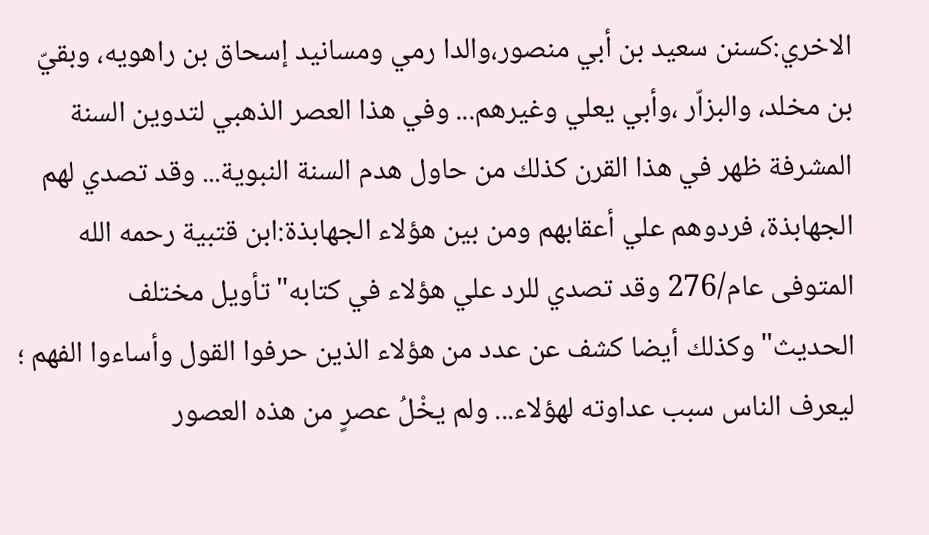الاخري:كسنن سعيد بن أبي منصور،والدا رمي ومسانيد إسحاق بن راهويه، وبقيّ بن مخلد، والبزاّر ،وأبي يعلي وغيرهم... وفي هذا العصر الذهبي لتدوين السنة المشرفة ظهر في هذا القرن كذلك من حاول هدم السنة النبوية... وقد تصدي لهم الجهابذة، فردوهم علي أعقابهم ومن بين هؤلاء الجهابذة:ابن قتبية رحمه الله المتوفى عام/276 وقد تصدي للرد علي هؤلاء في كتابه"تأويل مختلف الحديث"وكذلك أيضا كشف عن عدد من هؤلاء الذين حرفوا القول وأساءوا الفهم ؛ ليعرف الناس سبب عداوته لهؤلاء... ولم يخْلُ عصرٍ من هذه العصور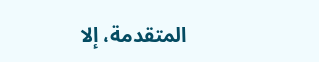المتقدمة، إلا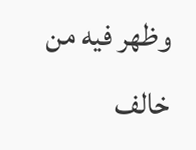وظهر فيه من خالف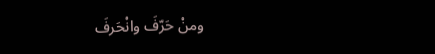ومنْ حَرّفَ وانْحَرفَ